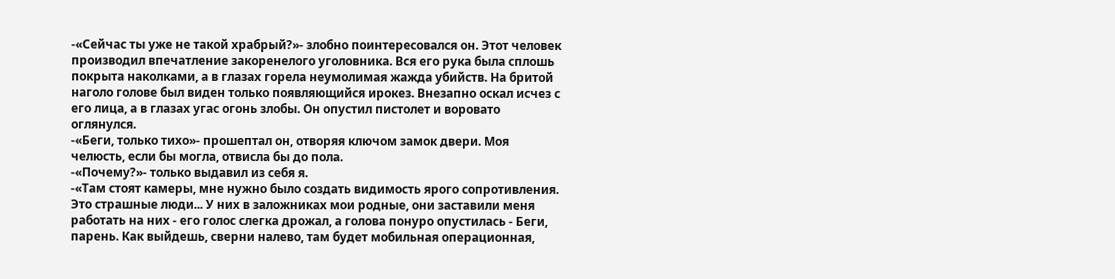-«Сейчас ты уже не такой храбрый?»- злобно поинтересовался он. Этот человек производил впечатление закоренелого уголовника. Вся его рука была сплошь покрыта наколками, а в глазах горела неумолимая жажда убийств. На бритой наголо голове был виден только появляющийся ирокез. Внезапно оскал исчез с его лица, а в глазах угас огонь злобы. Он опустил пистолет и воровато оглянулся.
-«Беги, только тихо»- прошептал он, отворяя ключом замок двери. Моя челюсть, если бы могла, отвисла бы до пола.
-«Почему?»- только выдавил из себя я.
-«Там стоят камеры, мне нужно было создать видимость ярого сопротивления. Это страшные люди... У них в заложниках мои родные, они заставили меня работать на них - его голос слегка дрожал, а голова понуро опустилась - Беги, парень. Как выйдешь, сверни налево, там будет мобильная операционная,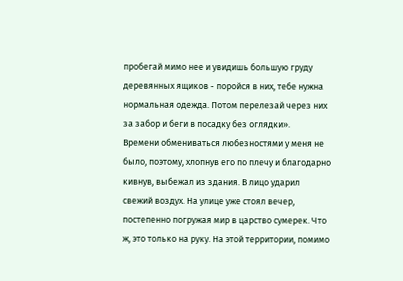пробегай мимо нее и увидишь большую груду деревянных ящиков - поройся в них, тебе нужна нормальная одежда. Потом перелезай через них за забор и беги в посадку без оглядки».
Времени обмениваться любезностями у меня не было, поэтому, хлопнув его по плечу и благодарно кивнув, выбежал из здания. В лицо ударил свежий воздух. На улице уже стоял вечер, постепенно погружая мир в царство сумерек. Что ж, это только на руку. На этой территории, помимо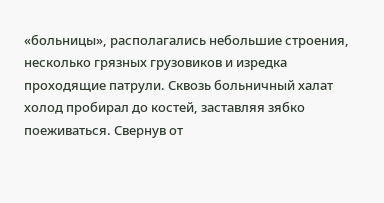«больницы», располагались небольшие строения, несколько грязных грузовиков и изредка проходящие патрули. Сквозь больничный халат холод пробирал до костей, заставляя зябко поеживаться. Свернув от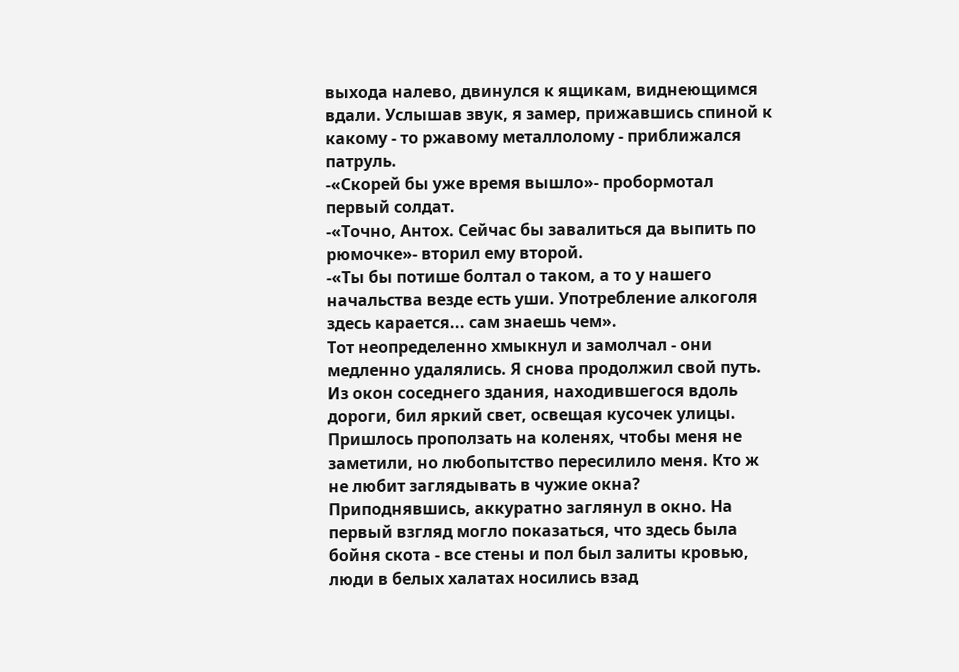выхода налево, двинулся к ящикам, виднеющимся вдали. Услышав звук, я замер, прижавшись спиной к какому - то ржавому металлолому - приближался патруль.
-«Скорей бы уже время вышло»- пробормотал первый солдат.
-«Точно, Антох. Сейчас бы завалиться да выпить по рюмочке»- вторил ему второй.
-«Ты бы потише болтал о таком, а то у нашего начальства везде есть уши. Употребление алкоголя здесь карается... сам знаешь чем».
Тот неопределенно хмыкнул и замолчал - они медленно удалялись. Я снова продолжил свой путь. Из окон соседнего здания, находившегося вдоль дороги, бил яркий свет, освещая кусочек улицы. Пришлось проползать на коленях, чтобы меня не заметили, но любопытство пересилило меня. Кто ж не любит заглядывать в чужие окна? Приподнявшись, аккуратно заглянул в окно. На первый взгляд могло показаться, что здесь была бойня скота - все стены и пол был залиты кровью, люди в белых халатах носились взад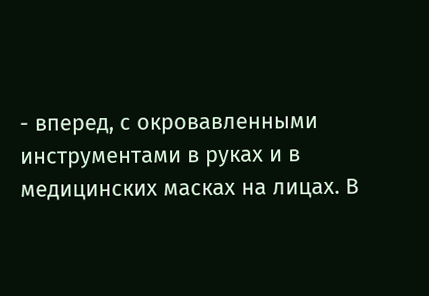- вперед, с окровавленными инструментами в руках и в медицинских масках на лицах. В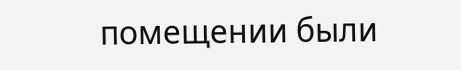помещении были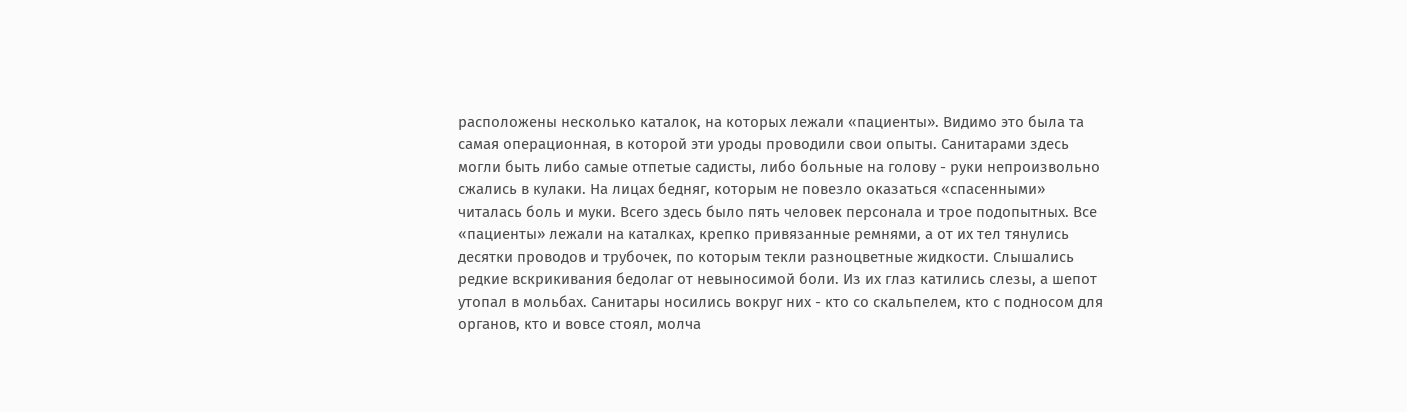расположены несколько каталок, на которых лежали «пациенты». Видимо это была та самая операционная, в которой эти уроды проводили свои опыты. Санитарами здесь могли быть либо самые отпетые садисты, либо больные на голову - руки непроизвольно сжались в кулаки. На лицах бедняг, которым не повезло оказаться «спасенными» читалась боль и муки. Всего здесь было пять человек персонала и трое подопытных. Все «пациенты» лежали на каталках, крепко привязанные ремнями, а от их тел тянулись десятки проводов и трубочек, по которым текли разноцветные жидкости. Слышались редкие вскрикивания бедолаг от невыносимой боли. Из их глаз катились слезы, а шепот утопал в мольбах. Санитары носились вокруг них - кто со скальпелем, кто с подносом для органов, кто и вовсе стоял, молча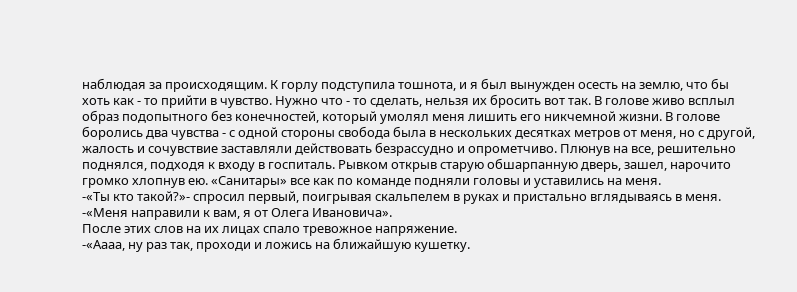наблюдая за происходящим. К горлу подступила тошнота, и я был вынужден осесть на землю, что бы хоть как - то прийти в чувство. Нужно что - то сделать, нельзя их бросить вот так. В голове живо всплыл образ подопытного без конечностей, который умолял меня лишить его никчемной жизни. В голове боролись два чувства - с одной стороны свобода была в нескольких десятках метров от меня, но с другой, жалость и сочувствие заставляли действовать безрассудно и опрометчиво. Плюнув на все, решительно поднялся, подходя к входу в госпиталь. Рывком открыв старую обшарпанную дверь, зашел, нарочито громко хлопнув ею. «Санитары» все как по команде подняли головы и уставились на меня.
-«Ты кто такой?»- спросил первый, поигрывая скальпелем в руках и пристально вглядываясь в меня.
-«Меня направили к вам, я от Олега Ивановича».
После этих слов на их лицах спало тревожное напряжение.
-«Аааа, ну раз так, проходи и ложись на ближайшую кушетку.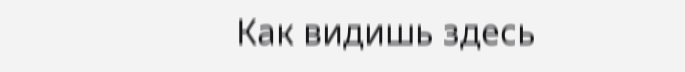Как видишь здесь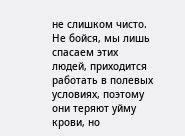не слишком чисто. Не бойся, мы лишь спасаем этих людей, приходится работать в полевых условиях, поэтому они теряют уйму крови, но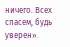ничего. Всех спасем, будь уверен».